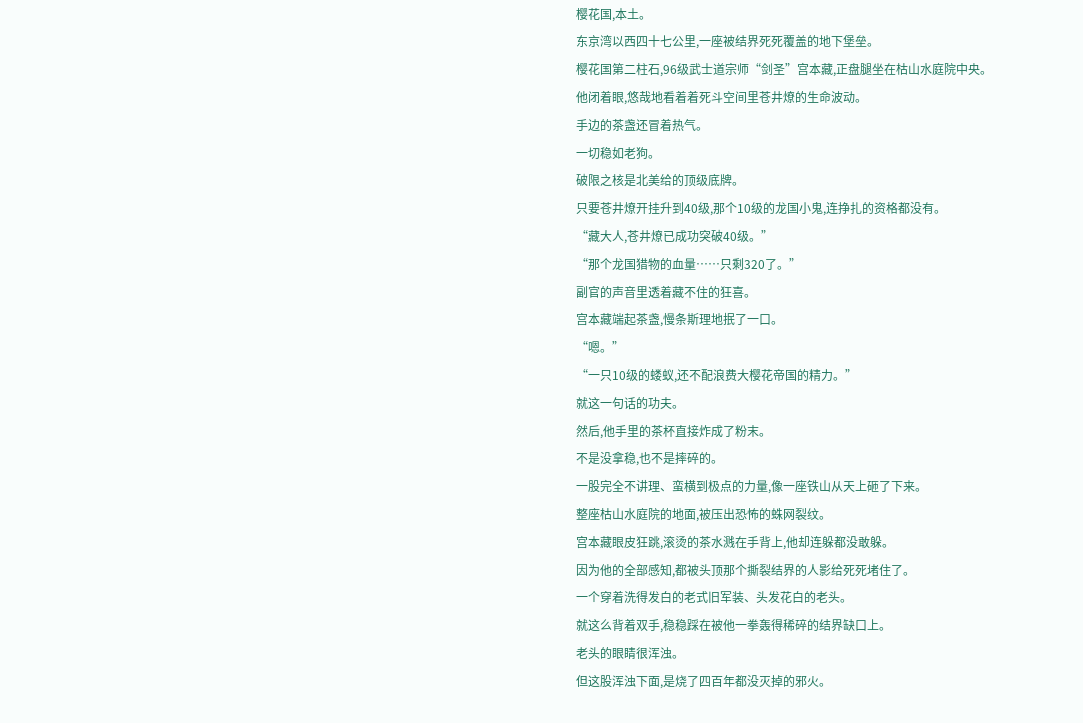樱花国,本土。
东京湾以西四十七公里,一座被结界死死覆盖的地下堡垒。
樱花国第二柱石,96级武士道宗师“剑圣”宫本藏,正盘腿坐在枯山水庭院中央。
他闭着眼,悠哉地看着着死斗空间里苍井燎的生命波动。
手边的茶盏还冒着热气。
一切稳如老狗。
破限之核是北美给的顶级底牌。
只要苍井燎开挂升到40级,那个10级的龙国小鬼,连挣扎的资格都没有。
“藏大人,苍井燎已成功突破40级。”
“那个龙国猎物的血量……只剩320了。”
副官的声音里透着藏不住的狂喜。
宫本藏端起茶盏,慢条斯理地抿了一口。
“嗯。”
“一只10级的蝼蚁,还不配浪费大樱花帝国的精力。”
就这一句话的功夫。
然后,他手里的茶杯直接炸成了粉末。
不是没拿稳,也不是摔碎的。
一股完全不讲理、蛮横到极点的力量,像一座铁山从天上砸了下来。
整座枯山水庭院的地面,被压出恐怖的蛛网裂纹。
宫本藏眼皮狂跳,滚烫的茶水溅在手背上,他却连躲都没敢躲。
因为他的全部感知,都被头顶那个撕裂结界的人影给死死堵住了。
一个穿着洗得发白的老式旧军装、头发花白的老头。
就这么背着双手,稳稳踩在被他一拳轰得稀碎的结界缺口上。
老头的眼睛很浑浊。
但这股浑浊下面,是烧了四百年都没灭掉的邪火。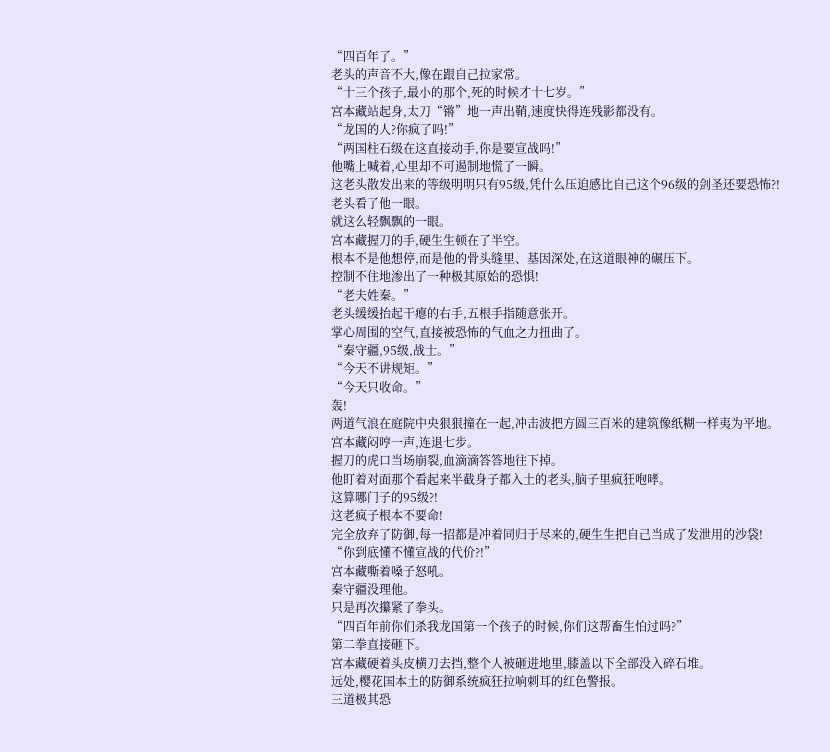“四百年了。”
老头的声音不大,像在跟自己拉家常。
“十三个孩子,最小的那个,死的时候才十七岁。”
宫本藏站起身,太刀“锵”地一声出鞘,速度快得连残影都没有。
“龙国的人?你疯了吗!”
“两国柱石级在这直接动手,你是要宣战吗!”
他嘴上喊着,心里却不可遏制地慌了一瞬。
这老头散发出来的等级明明只有95级,凭什么压迫感比自己这个96级的剑圣还要恐怖?!
老头看了他一眼。
就这么轻飘飘的一眼。
宫本藏握刀的手,硬生生顿在了半空。
根本不是他想停,而是他的骨头缝里、基因深处,在这道眼神的碾压下。
控制不住地渗出了一种极其原始的恐惧!
“老夫姓秦。”
老头缓缓抬起干瘪的右手,五根手指随意张开。
掌心周围的空气,直接被恐怖的气血之力扭曲了。
“秦守疆,95级,战士。”
“今天不讲规矩。”
“今天只收命。”
轰!
两道气浪在庭院中央狠狠撞在一起,冲击波把方圆三百米的建筑像纸糊一样夷为平地。
宫本藏闷哼一声,连退七步。
握刀的虎口当场崩裂,血滴滴答答地往下掉。
他盯着对面那个看起来半截身子都入土的老头,脑子里疯狂咆哮。
这算哪门子的95级?!
这老疯子根本不要命!
完全放弃了防御,每一招都是冲着同归于尽来的,硬生生把自己当成了发泄用的沙袋!
“你到底懂不懂宣战的代价?!”
宫本藏嘶着嗓子怒吼。
秦守疆没理他。
只是再次攥紧了拳头。
“四百年前你们杀我龙国第一个孩子的时候,你们这帮畜生怕过吗?”
第二拳直接砸下。
宫本藏硬着头皮横刀去挡,整个人被砸进地里,膝盖以下全部没入碎石堆。
远处,樱花国本土的防御系统疯狂拉响刺耳的红色警报。
三道极其恐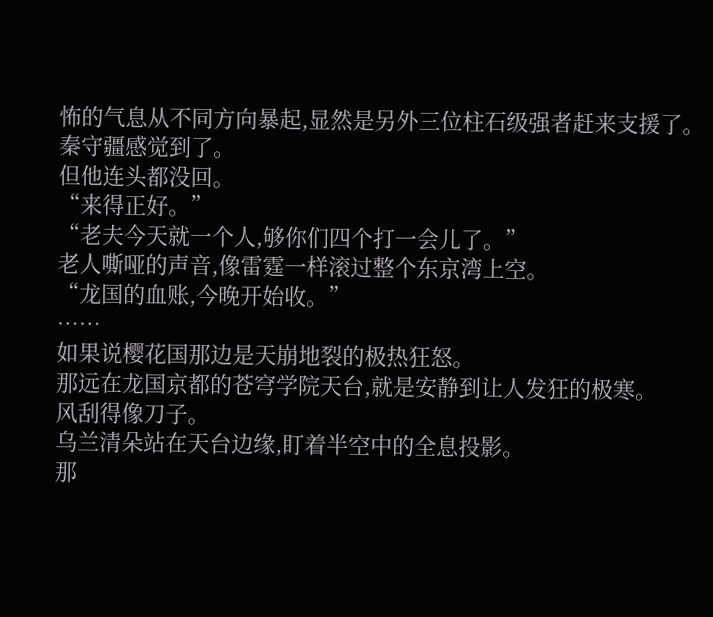怖的气息从不同方向暴起,显然是另外三位柱石级强者赶来支援了。
秦守疆感觉到了。
但他连头都没回。
“来得正好。”
“老夫今天就一个人,够你们四个打一会儿了。”
老人嘶哑的声音,像雷霆一样滚过整个东京湾上空。
“龙国的血账,今晚开始收。”
……
如果说樱花国那边是天崩地裂的极热狂怒。
那远在龙国京都的苍穹学院天台,就是安静到让人发狂的极寒。
风刮得像刀子。
乌兰清朵站在天台边缘,盯着半空中的全息投影。
那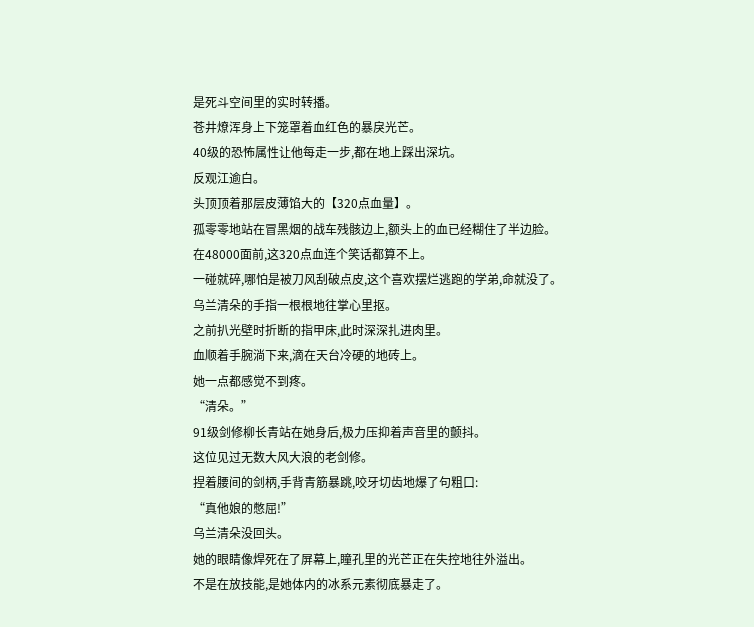是死斗空间里的实时转播。
苍井燎浑身上下笼罩着血红色的暴戾光芒。
40级的恐怖属性让他每走一步,都在地上踩出深坑。
反观江逾白。
头顶顶着那层皮薄馅大的【320点血量】。
孤零零地站在冒黑烟的战车残骸边上,额头上的血已经糊住了半边脸。
在48000面前,这320点血连个笑话都算不上。
一碰就碎,哪怕是被刀风刮破点皮,这个喜欢摆烂逃跑的学弟,命就没了。
乌兰清朵的手指一根根地往掌心里抠。
之前扒光壁时折断的指甲床,此时深深扎进肉里。
血顺着手腕淌下来,滴在天台冷硬的地砖上。
她一点都感觉不到疼。
“清朵。”
91级剑修柳长青站在她身后,极力压抑着声音里的颤抖。
这位见过无数大风大浪的老剑修。
捏着腰间的剑柄,手背青筋暴跳,咬牙切齿地爆了句粗口:
“真他娘的憋屈!”
乌兰清朵没回头。
她的眼睛像焊死在了屏幕上,瞳孔里的光芒正在失控地往外溢出。
不是在放技能,是她体内的冰系元素彻底暴走了。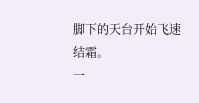脚下的天台开始飞速结霜。
一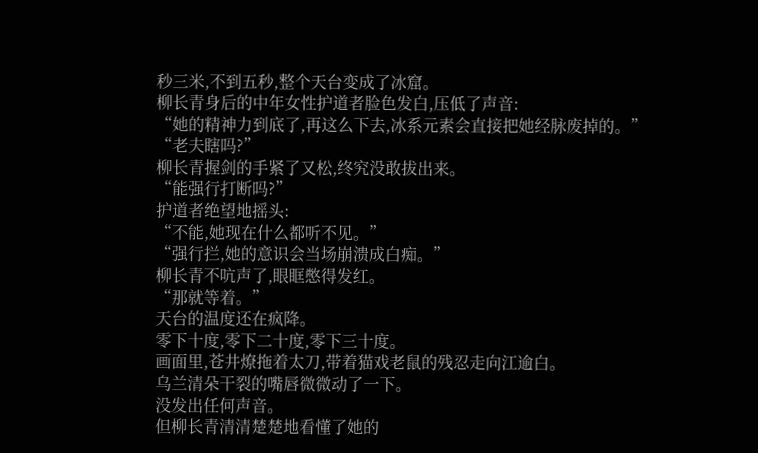秒三米,不到五秒,整个天台变成了冰窟。
柳长青身后的中年女性护道者脸色发白,压低了声音:
“她的精神力到底了,再这么下去,冰系元素会直接把她经脉废掉的。”
“老夫瞎吗?”
柳长青握剑的手紧了又松,终究没敢拔出来。
“能强行打断吗?”
护道者绝望地摇头:
“不能,她现在什么都听不见。”
“强行拦,她的意识会当场崩溃成白痴。”
柳长青不吭声了,眼眶憋得发红。
“那就等着。”
天台的温度还在疯降。
零下十度,零下二十度,零下三十度。
画面里,苍井燎拖着太刀,带着猫戏老鼠的残忍走向江逾白。
乌兰清朵干裂的嘴唇微微动了一下。
没发出任何声音。
但柳长青清清楚楚地看懂了她的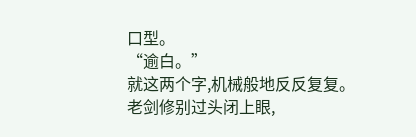口型。
“逾白。”
就这两个字,机械般地反反复复。
老剑修别过头闭上眼,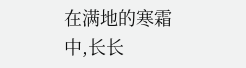在满地的寒霜中,长长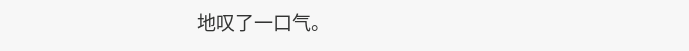地叹了一口气。